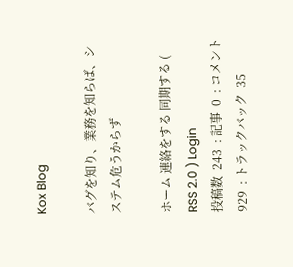Kox Blog

バグを知り、業務を知らば、システム危うからず

ホーム 連絡をする 同期する ( RSS 2.0 ) Login
投稿数  243  : 記事  0  : コメント  929  : トラックバック  35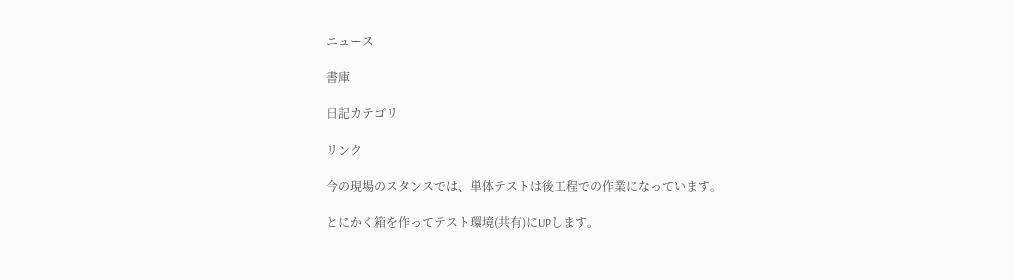ニュース

書庫

日記カテゴリ

リンク

今の現場のスタンスでは、単体テストは後工程での作業になっています。

とにかく箱を作ってテスト環境(共有)にUPします。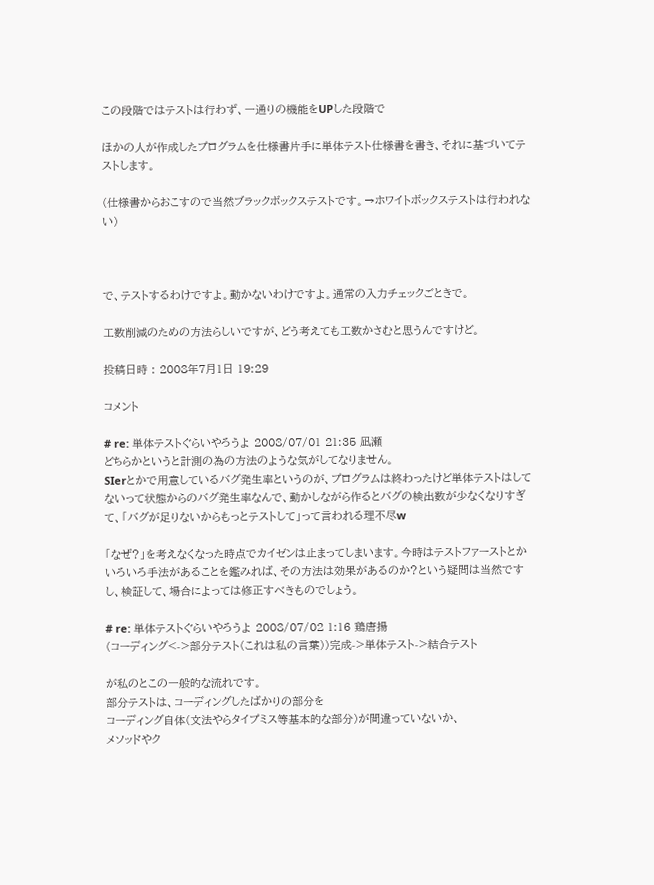この段階ではテストは行わず、一通りの機能をUPした段階で

ほかの人が作成したプログラムを仕様書片手に単体テスト仕様書を書き、それに基づいてテストします。

(仕様書からおこすので当然ブラックボックステストです。→ホワイトボックステストは行われない)



で、テストするわけですよ。動かないわけですよ。通常の入力チェックごときで。

工数削減のための方法らしいですが、どう考えても工数かさむと思うんですけど。

投稿日時 : 2008年7月1日 19:29

コメント

# re: 単体テストぐらいやろうよ 2008/07/01 21:35 凪瀬
どちらかというと計測の為の方法のような気がしてなりません。
SIerとかで用意しているバグ発生率というのが、プログラムは終わったけど単体テストはしてないって状態からのバグ発生率なんで、動かしながら作るとバグの検出数が少なくなりすぎて、「バグが足りないからもっとテストして」って言われる理不尽w

「なぜ?」を考えなくなった時点でカイゼンは止まってしまいます。今時はテストファーストとかいろいろ手法があることを鑑みれば、その方法は効果があるのか?という疑問は当然ですし、検証して、場合によっては修正すべきものでしょう。

# re: 単体テストぐらいやろうよ 2008/07/02 1:16 鶏唐揚
(コーディング<->部分テスト(これは私の言葉))完成->単体テスト->結合テスト

が私のとこの一般的な流れです。
部分テストは、コーディングしたばかりの部分を
コーディング自体(文法やらタイプミス等基本的な部分)が間違っていないか、
メソッドやク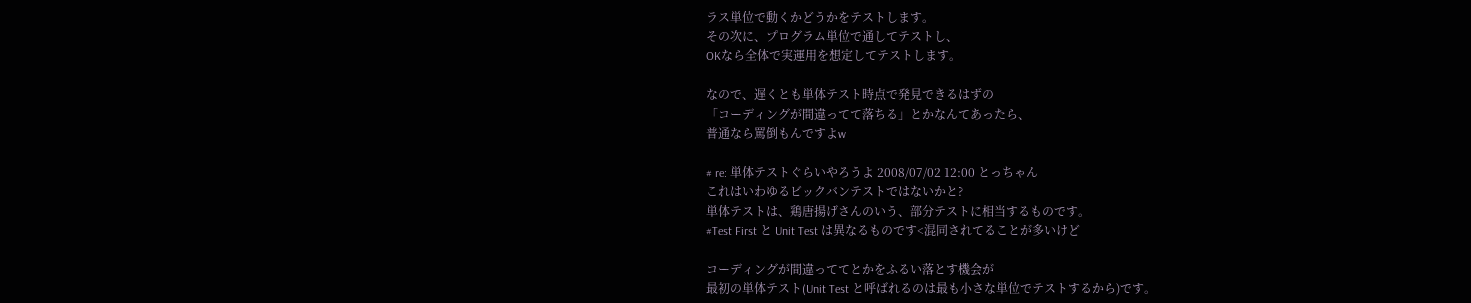ラス単位で動くかどうかをテストします。
その次に、プログラム単位で通してテストし、
OKなら全体で実運用を想定してテストします。

なので、遅くとも単体テスト時点で発見できるはずの
「コーディングが間違ってて落ちる」とかなんてあったら、
普通なら罵倒もんですよw

# re: 単体テストぐらいやろうよ 2008/07/02 12:00 とっちゃん
これはいわゆるビックバンテストではないかと?
単体テストは、鶏唐揚げさんのいう、部分テストに相当するものです。
#Test First と Unit Test は異なるものです<混同されてることが多いけど

コーディングが間違っててとかをふるい落とす機会が
最初の単体テスト(Unit Test と呼ばれるのは最も小さな単位でテストするから)です。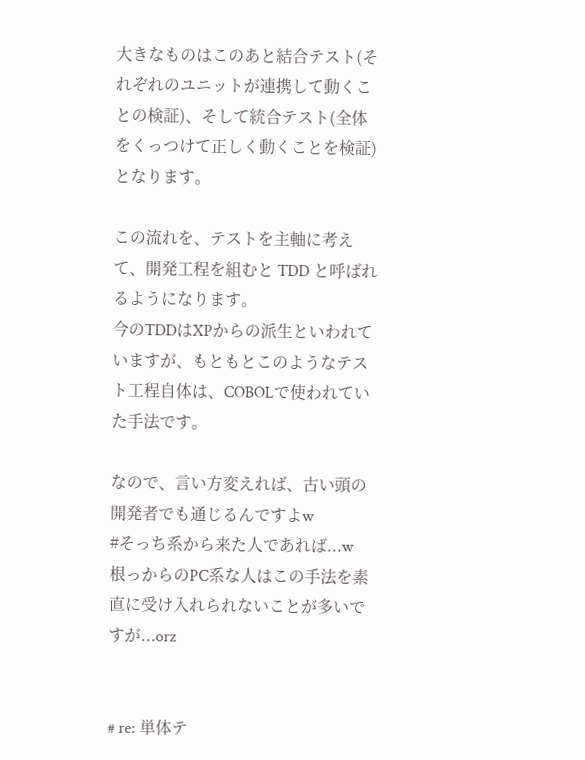大きなものはこのあと結合テスト(それぞれのユニットが連携して動くことの検証)、そして統合テスト(全体をくっつけて正しく動くことを検証)となります。

この流れを、テストを主軸に考えて、開発工程を組むと TDD と呼ばれるようになります。
今のTDDはXPからの派生といわれていますが、もともとこのようなテスト工程自体は、COBOLで使われていた手法です。

なので、言い方変えれば、古い頭の開発者でも通じるんですよw
#そっち系から来た人であれば...w
根っからのPC系な人はこの手法を素直に受け入れられないことが多いですが...orz


# re: 単体テ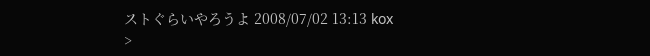ストぐらいやろうよ 2008/07/02 13:13 kox
>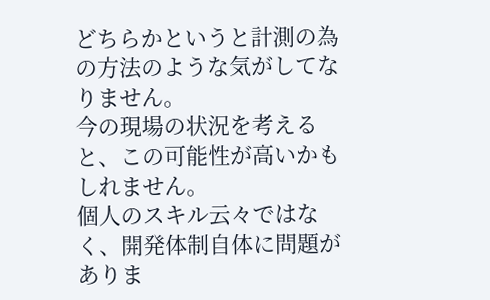どちらかというと計測の為の方法のような気がしてなりません。
今の現場の状況を考えると、この可能性が高いかもしれません。
個人のスキル云々ではなく、開発体制自体に問題がありま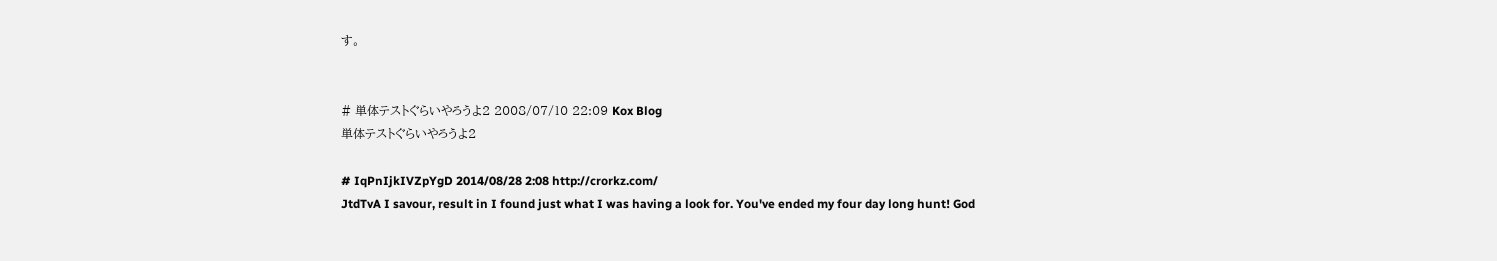す。


# 単体テストぐらいやろうよ2 2008/07/10 22:09 Kox Blog
単体テストぐらいやろうよ2

# IqPnIjkIVZpYgD 2014/08/28 2:08 http://crorkz.com/
JtdTvA I savour, result in I found just what I was having a look for. You've ended my four day long hunt! God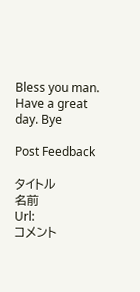Bless you man. Have a great day. Bye

Post Feedback

タイトル
名前
Url:
コメント